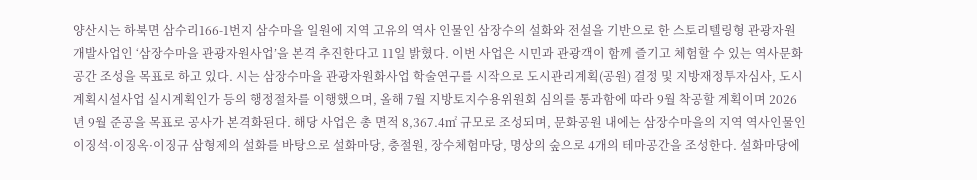양산시는 하북면 삼수리166-1번지 삼수마을 일원에 지역 고유의 역사 인물인 삼장수의 설화와 전설을 기반으로 한 스토리텔링형 관광자원 개발사업인 ‘삼장수마을 관광자원사업’을 본격 추진한다고 11일 밝혔다. 이번 사업은 시민과 관광객이 함께 즐기고 체험할 수 있는 역사문화 공간 조성을 목표로 하고 있다. 시는 삼장수마을 관광자원화사업 학술연구를 시작으로 도시관리계획(공원) 결정 및 지방재정투자심사, 도시계획시설사업 실시계획인가 등의 행정절차를 이행했으며, 올해 7월 지방토지수용위원회 심의를 통과함에 따라 9월 착공할 계획이며 2026년 9월 준공을 목표로 공사가 본격화된다. 해당 사업은 총 면적 8,367.4㎡ 규모로 조성되며, 문화공원 내에는 삼장수마을의 지역 역사인물인 이징석·이징옥·이징규 삼형제의 설화를 바탕으로 설화마당, 충절원, 장수체험마당, 명상의 숲으로 4개의 테마공간을 조성한다. 설화마당에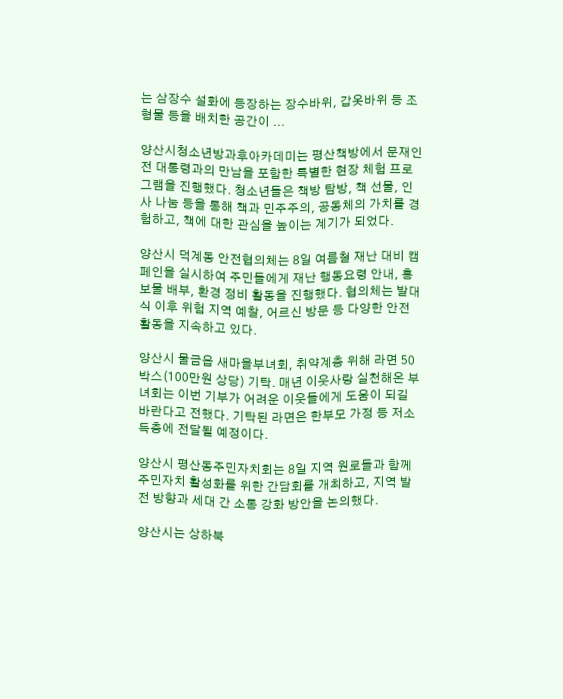는 삼장수 설화에 등장하는 장수바위, 갑옷바위 등 조형물 등을 배치한 공간이 ...

양산시청소년방과후아카데미는 평산책방에서 문재인 전 대통령과의 만남을 포함한 특별한 현장 체험 프로그램을 진행했다. 청소년들은 책방 탐방, 책 선물, 인사 나눔 등을 통해 책과 민주주의, 공동체의 가치를 경험하고, 책에 대한 관심을 높이는 계기가 되었다.

양산시 덕계동 안전협의체는 8일 여름철 재난 대비 캠페인을 실시하여 주민들에게 재난 행동요령 안내, 홍보물 배부, 환경 정비 활동을 진행했다. 협의체는 발대식 이후 위험 지역 예찰, 어르신 방문 등 다양한 안전 활동을 지속하고 있다.

양산시 물금읍 새마을부녀회, 취약계층 위해 라면 50박스(100만원 상당) 기탁. 매년 이웃사랑 실천해온 부녀회는 이번 기부가 어려운 이웃들에게 도움이 되길 바란다고 전했다. 기탁된 라면은 한부모 가정 등 저소득층에 전달될 예정이다.

양산시 평산동주민자치회는 8일 지역 원로들과 함께 주민자치 활성화를 위한 간담회를 개최하고, 지역 발전 방향과 세대 간 소통 강화 방안을 논의했다.

양산시는 상하북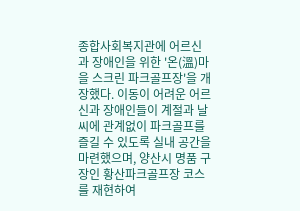종합사회복지관에 어르신과 장애인을 위한 '온(溫)마을 스크린 파크골프장'을 개장했다. 이동이 어려운 어르신과 장애인들이 계절과 날씨에 관계없이 파크골프를 즐길 수 있도록 실내 공간을 마련했으며, 양산시 명품 구장인 황산파크골프장 코스를 재현하여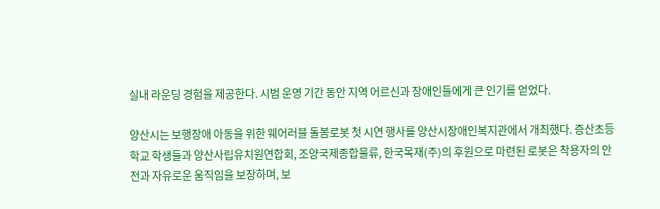실내 라운딩 경험을 제공한다. 시범 운영 기간 동안 지역 어르신과 장애인들에게 큰 인기를 얻었다.

양산시는 보행장애 아동을 위한 웨어러블 돌봄로봇 첫 시연 행사를 양산시장애인복지관에서 개최했다. 증산초등학교 학생들과 양산사립유치원연합회, 조양국제종합물류, 한국목재(주)의 후원으로 마련된 로봇은 착용자의 안전과 자유로운 움직임을 보장하며, 보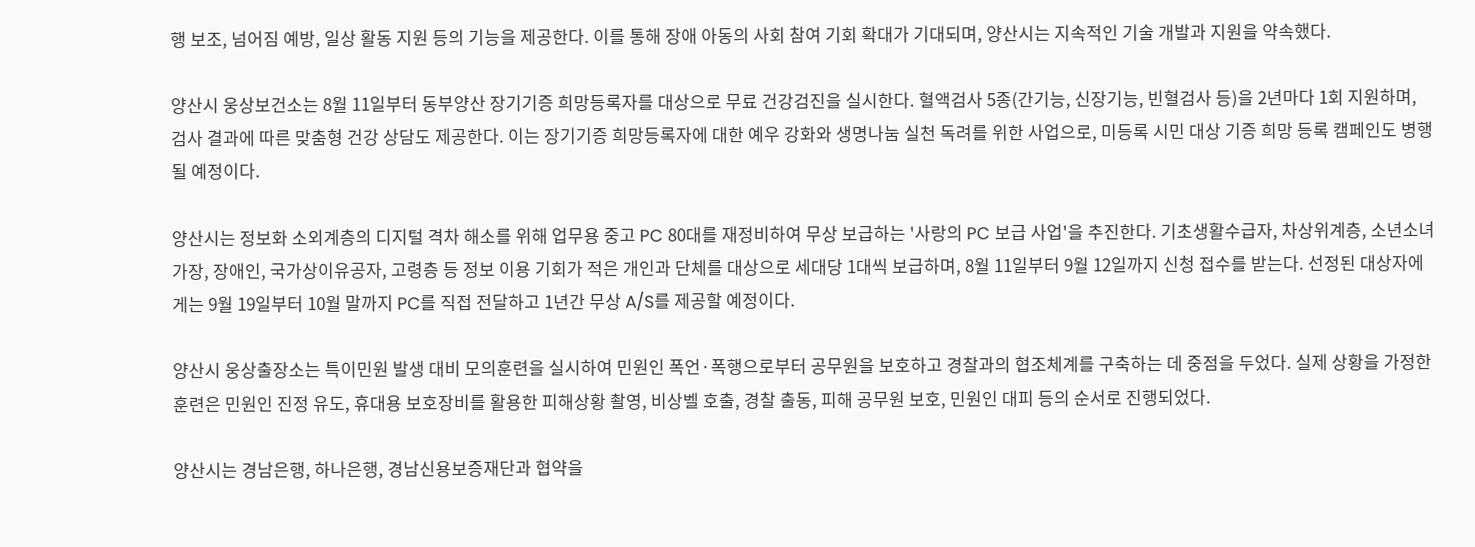행 보조, 넘어짐 예방, 일상 활동 지원 등의 기능을 제공한다. 이를 통해 장애 아동의 사회 참여 기회 확대가 기대되며, 양산시는 지속적인 기술 개발과 지원을 약속했다.

양산시 웅상보건소는 8월 11일부터 동부양산 장기기증 희망등록자를 대상으로 무료 건강검진을 실시한다. 혈액검사 5종(간기능, 신장기능, 빈혈검사 등)을 2년마다 1회 지원하며, 검사 결과에 따른 맞춤형 건강 상담도 제공한다. 이는 장기기증 희망등록자에 대한 예우 강화와 생명나눔 실천 독려를 위한 사업으로, 미등록 시민 대상 기증 희망 등록 캠페인도 병행될 예정이다.

양산시는 정보화 소외계층의 디지털 격차 해소를 위해 업무용 중고 PC 80대를 재정비하여 무상 보급하는 '사랑의 PC 보급 사업'을 추진한다. 기초생활수급자, 차상위계층, 소년소녀가장, 장애인, 국가상이유공자, 고령층 등 정보 이용 기회가 적은 개인과 단체를 대상으로 세대당 1대씩 보급하며, 8월 11일부터 9월 12일까지 신청 접수를 받는다. 선정된 대상자에게는 9월 19일부터 10월 말까지 PC를 직접 전달하고 1년간 무상 A/S를 제공할 예정이다.

양산시 웅상출장소는 특이민원 발생 대비 모의훈련을 실시하여 민원인 폭언·폭행으로부터 공무원을 보호하고 경찰과의 협조체계를 구축하는 데 중점을 두었다. 실제 상황을 가정한 훈련은 민원인 진정 유도, 휴대용 보호장비를 활용한 피해상황 촬영, 비상벨 호출, 경찰 출동, 피해 공무원 보호, 민원인 대피 등의 순서로 진행되었다.

양산시는 경남은행, 하나은행, 경남신용보증재단과 협약을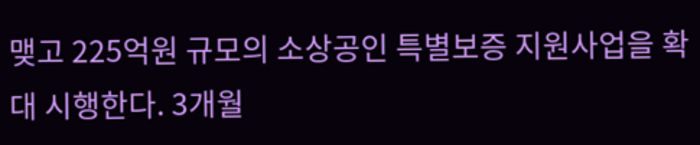맺고 225억원 규모의 소상공인 특별보증 지원사업을 확대 시행한다. 3개월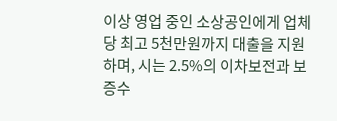이상 영업 중인 소상공인에게 업체당 최고 5천만원까지 대출을 지원하며, 시는 2.5%의 이차보전과 보증수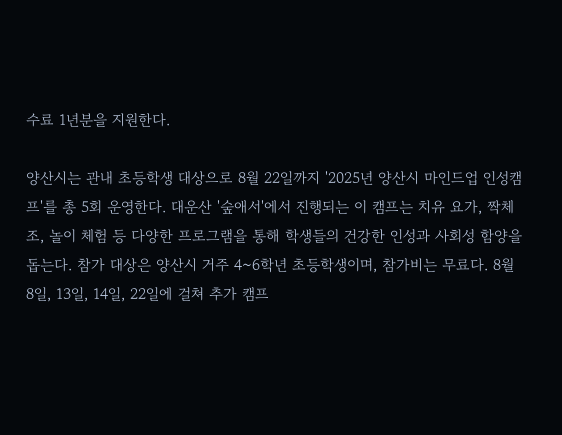수료 1년분을 지원한다.

양산시는 관내 초등학생 대상으로 8월 22일까지 '2025년 양산시 마인드업 인성캠프'를 총 5회 운영한다. 대운산 '숲애서'에서 진행되는 이 캠프는 치유 요가, 짝체조, 놀이 체험 등 다양한 프로그램을 통해 학생들의 건강한 인성과 사회성 함양을 돕는다. 참가 대상은 양산시 거주 4~6학년 초등학생이며, 참가비는 무료다. 8월 8일, 13일, 14일, 22일에 걸쳐 추가 캠프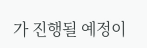가 진행될 예정이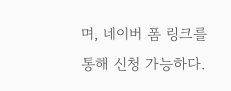며, 네이버 폼 링크를 통해 신청 가능하다.